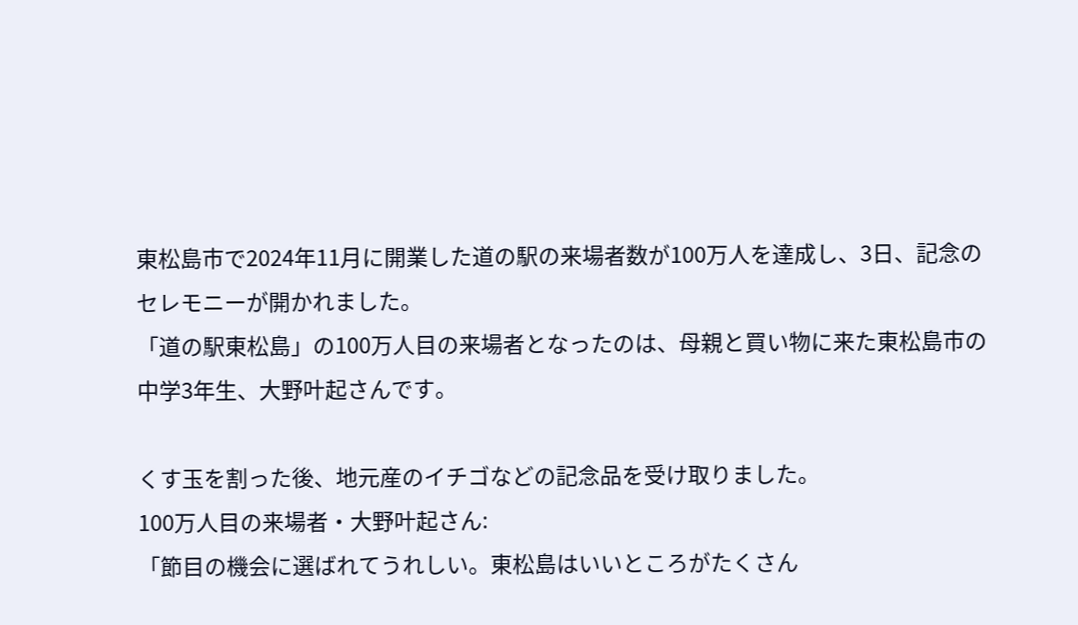東松島市で2024年11月に開業した道の駅の来場者数が100万人を達成し、3日、記念のセレモニーが開かれました。
「道の駅東松島」の100万人目の来場者となったのは、母親と買い物に来た東松島市の中学3年生、大野叶起さんです。

くす玉を割った後、地元産のイチゴなどの記念品を受け取りました。
100万人目の来場者・大野叶起さん:
「節目の機会に選ばれてうれしい。東松島はいいところがたくさん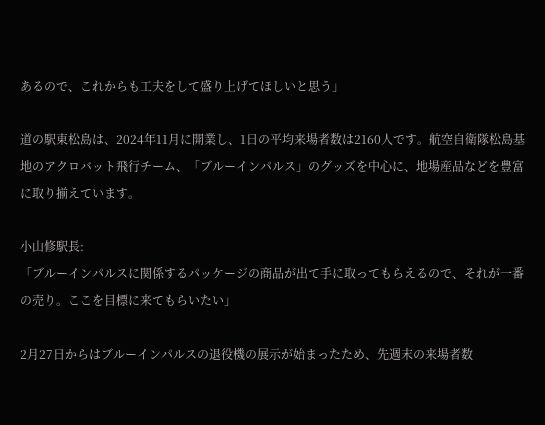あるので、これからも工夫をして盛り上げてほしいと思う」

道の駅東松島は、2024年11月に開業し、1日の平均来場者数は2160人です。航空自衛隊松島基地のアクロバット飛行チーム、「ブルーインパルス」のグッズを中心に、地場産品などを豊富に取り揃えています。

小山修駅長:
「ブルーインパルスに関係するパッケージの商品が出て手に取ってもらえるので、それが一番の売り。ここを目標に来てもらいたい」

2月27日からはブルーインパルスの退役機の展示が始まったため、先週末の来場者数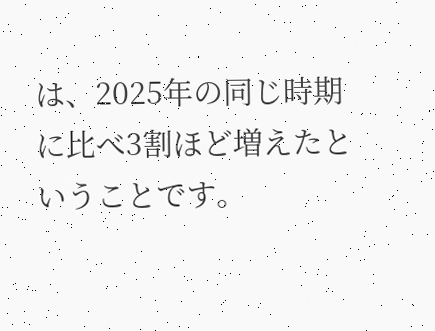は、2025年の同じ時期に比べ3割ほど増えたということです。